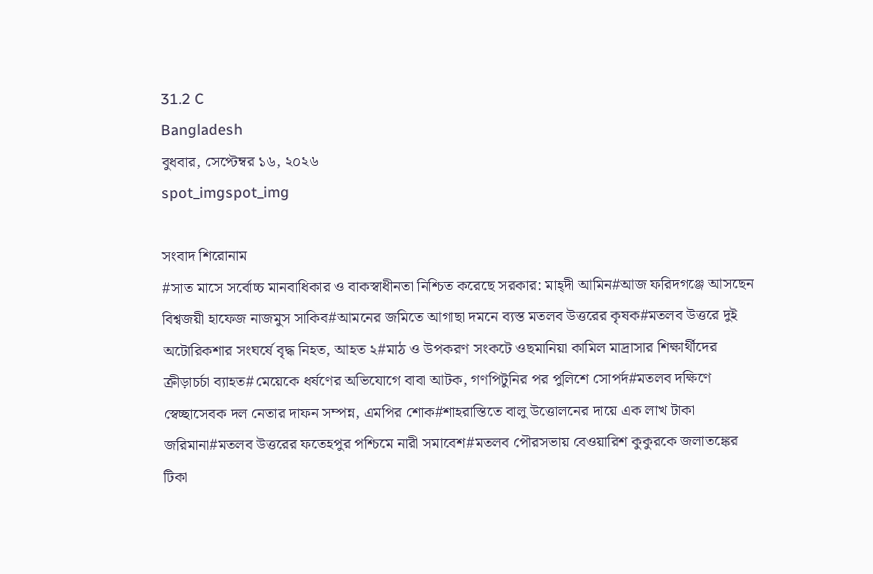31.2 C
Bangladesh
বুধবার, সেপ্টেম্বর ১৬, ২০২৬
spot_imgspot_img

সংবাদ শিরোনাম
#সাত মাসে সর্বোচ্চ মানবাধিকার ও বাকস্বাধীনতা নিশ্চিত করেছে সরকার: মাহ্দী আমিন#আজ ফরিদগঞ্জে আসছেন বিশ্বজয়ী হাফেজ নাজমুস সাকিব#আমনের জমিতে আগাছা দমনে ব্যস্ত মতলব উত্তরের কৃষক#মতলব উত্তরে দুই অটোরিকশার সংঘর্ষে বৃদ্ধ নিহত, আহত ২#মাঠ ও উপকরণ সংকটে ওছমানিয়া কামিল মাদ্রাসার শিক্ষার্থীদের ক্রীড়াচর্চা ব্যাহত#মেয়েকে ধর্ষণের অভিযোগে বাবা আটক, গণপিটুনির পর পুলিশে সোপর্দ#মতলব দক্ষিণে স্বেচ্ছাসেবক দল নেতার দাফন সম্পন্ন, এমপির শোক#শাহরাস্তিতে বালু উত্তোলনের দায়ে এক লাখ টাকা জরিমানা#মতলব উত্তরের ফতেহপুর পশ্চিমে নারী সমাবেশ#মতলব পৌরসভায় বেওয়ারিশ কুকুরকে জলাতঙ্কের টিকা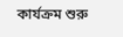কার্যক্রম শুরু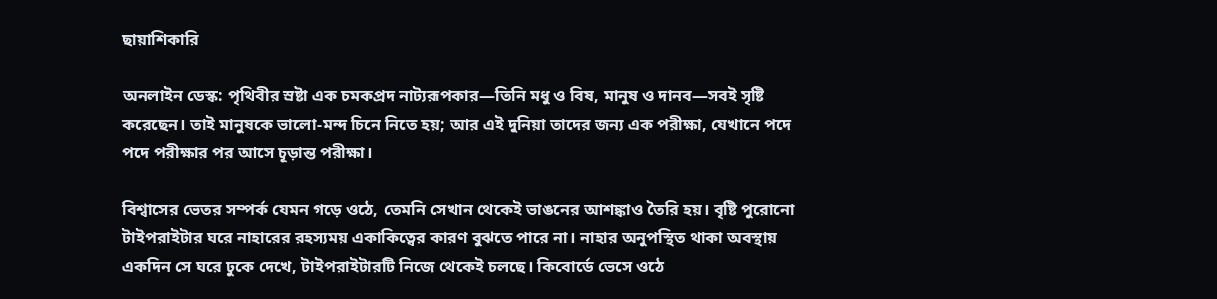ছায়াশিকারি

অনলাইন ডেস্ক: পৃথিবীর স্রষ্টা এক চমকপ্রদ নাট্যরূপকার—তিনি মধু ও বিষ, মানুষ ও দানব—সবই সৃষ্টি করেছেন। তাই মানুষকে ভালো-মন্দ চিনে নিতে হয়; আর এই দুনিয়া তাদের জন্য এক পরীক্ষা, যেখানে পদে পদে পরীক্ষার পর আসে চূড়ান্ত পরীক্ষা।

বিশ্বাসের ভেতর সম্পর্ক যেমন গড়ে ওঠে, তেমনি সেখান থেকেই ভাঙনের আশঙ্কাও তৈরি হয়। বৃষ্টি পুরোনো টাইপরাইটার ঘরে নাহারের রহস্যময় একাকিত্বের কারণ বুঝতে পারে না। নাহার অনুপস্থিত থাকা অবস্থায় একদিন সে ঘরে ঢুকে দেখে, টাইপরাইটারটি নিজে থেকেই চলছে। কিবোর্ডে ভেসে ওঠে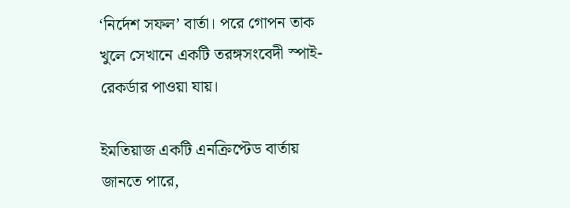‘নির্দেশ সফল’ বার্তা। পরে গোপন তাক খুলে সেখানে একটি তরঙ্গসংবেদী স্পাই-রেকর্ডার পাওয়া যায়।

ইমতিয়াজ একটি এনক্রিপ্টেড বার্তায় জানতে পারে,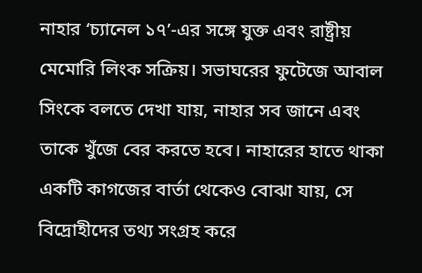নাহার ‘চ্যানেল ১৭’-এর সঙ্গে যুক্ত এবং রাষ্ট্রীয় মেমোরি লিংক সক্রিয়। সভাঘরের ফুটেজে আবাল সিংকে বলতে দেখা যায়, নাহার সব জানে এবং তাকে খুঁজে বের করতে হবে। নাহারের হাতে থাকা একটি কাগজের বার্তা থেকেও বোঝা যায়, সে বিদ্রোহীদের তথ্য সংগ্রহ করে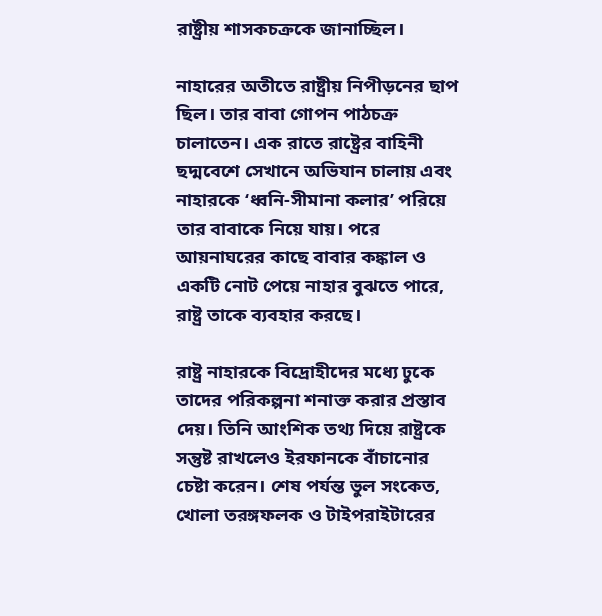রাষ্ট্রীয় শাসকচক্রকে জানাচ্ছিল।

নাহারের অতীতে রাষ্ট্রীয় নিপীড়নের ছাপ ছিল। তার বাবা গোপন পাঠচক্র চালাতেন। এক রাতে রাষ্ট্রের বাহিনী ছদ্মবেশে সেখানে অভিযান চালায় এবং নাহারকে ‘ধ্বনি-সীমানা কলার’ পরিয়ে তার বাবাকে নিয়ে যায়। পরে আয়নাঘরের কাছে বাবার কঙ্কাল ও একটি নোট পেয়ে নাহার বুঝতে পারে, রাষ্ট্র তাকে ব্যবহার করছে।

রাষ্ট্র নাহারকে বিদ্রোহীদের মধ্যে ঢুকে তাদের পরিকল্পনা শনাক্ত করার প্রস্তাব দেয়। তিনি আংশিক তথ্য দিয়ে রাষ্ট্রকে সন্তুষ্ট রাখলেও ইরফানকে বাঁচানোর চেষ্টা করেন। শেষ পর্যন্ত ভুল সংকেত, খোলা তরঙ্গফলক ও টাইপরাইটারের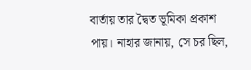বার্তায় তার দ্বৈত ভূমিকা প্রকাশ পায়। নাহার জানায়, সে চর ছিল,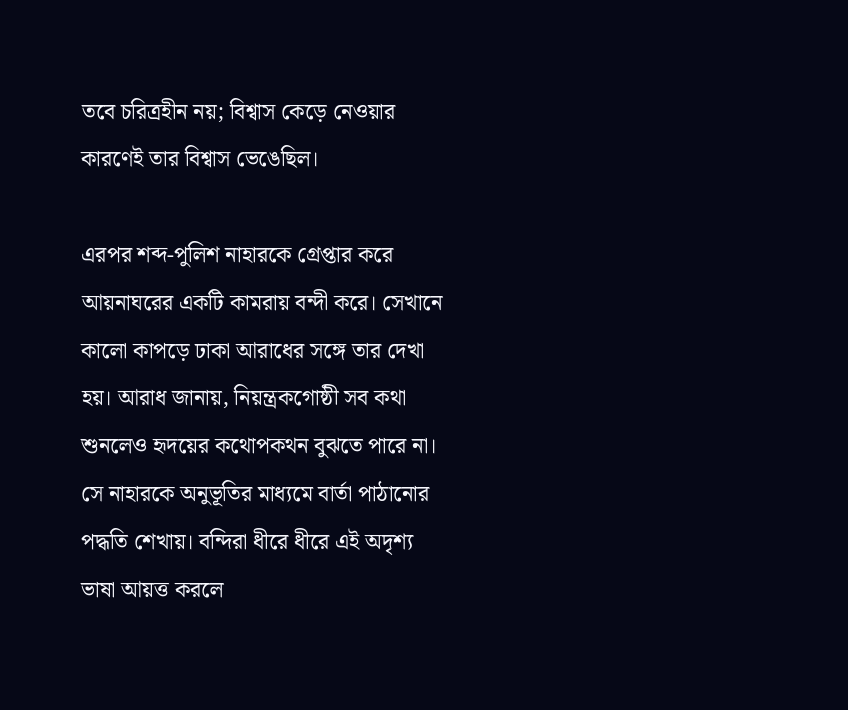তবে চরিত্রহীন নয়; বিশ্বাস কেড়ে নেওয়ার কারণেই তার বিশ্বাস ভেঙেছিল।

এরপর শব্দ-পুলিশ নাহারকে গ্রেপ্তার করে আয়নাঘরের একটি কামরায় বন্দী করে। সেখানে কালো কাপড়ে ঢাকা আরাধের সঙ্গে তার দেখা হয়। আরাধ জানায়, নিয়ন্ত্রকগোষ্ঠী সব কথা শুনলেও হৃদয়ের কথোপকথন বুঝতে পারে না। সে নাহারকে অনুভূতির মাধ্যমে বার্তা পাঠানোর পদ্ধতি শেখায়। বন্দিরা ধীরে ধীরে এই অদৃশ্য ভাষা আয়ত্ত করলে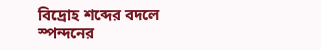বিদ্রোহ শব্দের বদলে স্পন্দনের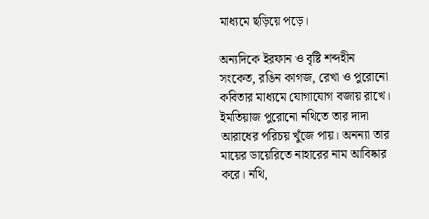মাধ্যমে ছড়িয়ে পড়ে।

অন্যদিকে ইরফান ও বৃষ্টি শব্দহীন সংকেত, রঙিন কাগজ, রেখা ও পুরোনো কবিতার মাধ্যমে যোগাযোগ বজায় রাখে। ইমতিয়াজ পুরোনো নথিতে তার দাদা আরাধের পরিচয় খুঁজে পায়। অনন্যা তার মায়ের ডায়েরিতে নাহারের নাম আবিষ্কার করে। নথি,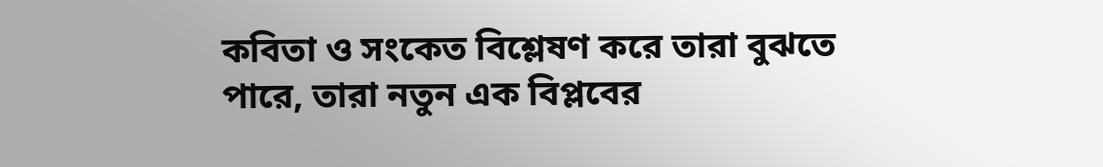কবিতা ও সংকেত বিশ্লেষণ করে তারা বুঝতে পারে, তারা নতুন এক বিপ্লবের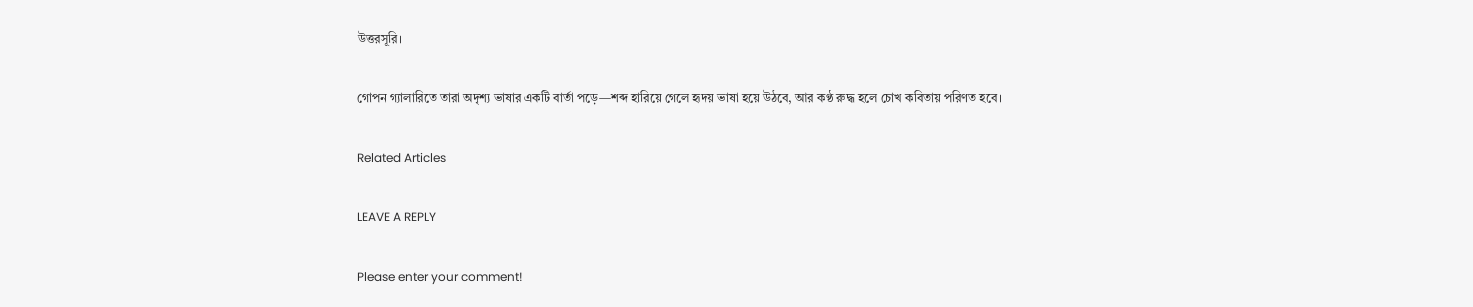উত্তরসূরি।

গোপন গ্যালারিতে তারা অদৃশ্য ভাষার একটি বার্তা পড়ে—শব্দ হারিয়ে গেলে হৃদয় ভাষা হয়ে উঠবে, আর কণ্ঠ রুদ্ধ হলে চোখ কবিতায় পরিণত হবে।

Related Articles

LEAVE A REPLY

Please enter your comment!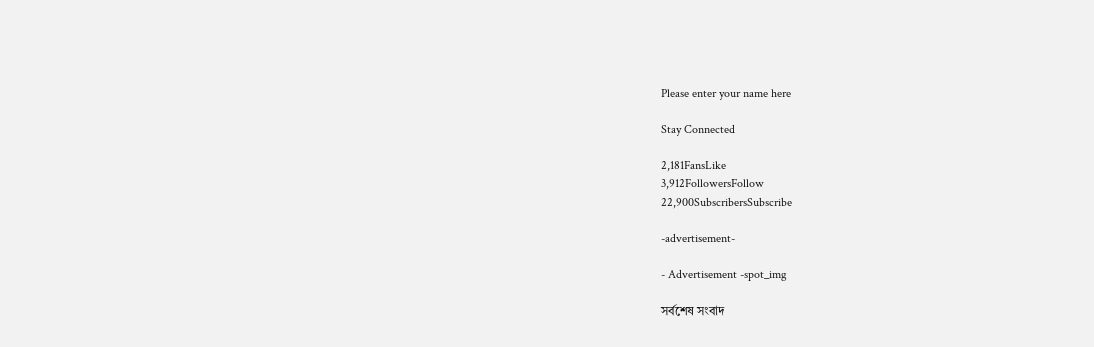Please enter your name here

Stay Connected

2,181FansLike
3,912FollowersFollow
22,900SubscribersSubscribe

-advertisement-

- Advertisement -spot_img

সর্বশেষ সংবাদ